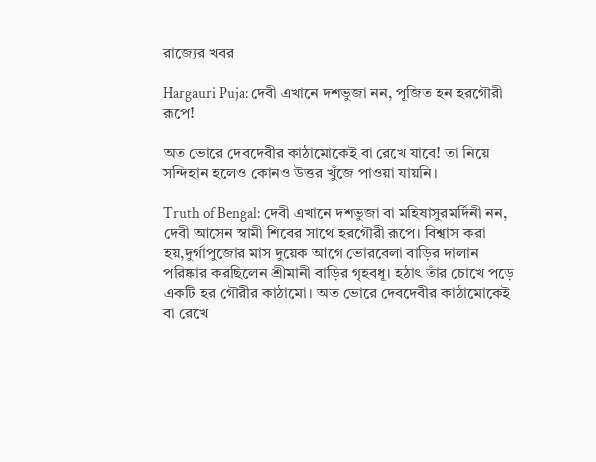রাজ্যের খবর

Hargauri Puja: দেবী এখানে দশভুজা নন, পূজিত হন হরগৌরী রূপে!

অত ভোরে দেবদেবীর কাঠামোকেই বা রেখে যাবে! তা নিয়ে সন্দিহান হলেও কোনও উত্তর খুঁজে পাওয়া যায়নি।

Truth of Bengal: দেবী এখানে দশভুজা বা মহিষাসুরমর্দিনী নন, দেবী আসেন স্বামী শিবের সাথে হরগৌরী রূপে। বিশ্বাস করা হয়,দুর্গাপুজোর মাস দুয়েক আগে ভোরবেলা বাড়ির দালান পরিষ্কার করছিলেন শ্রীমানী বাড়ির গৃহবধূ। হঠাৎ তাঁর চোখে পড়ে একটি হর গৌরীর কাঠামো। অত ভোরে দেবদেবীর কাঠামোকেই বা রেখে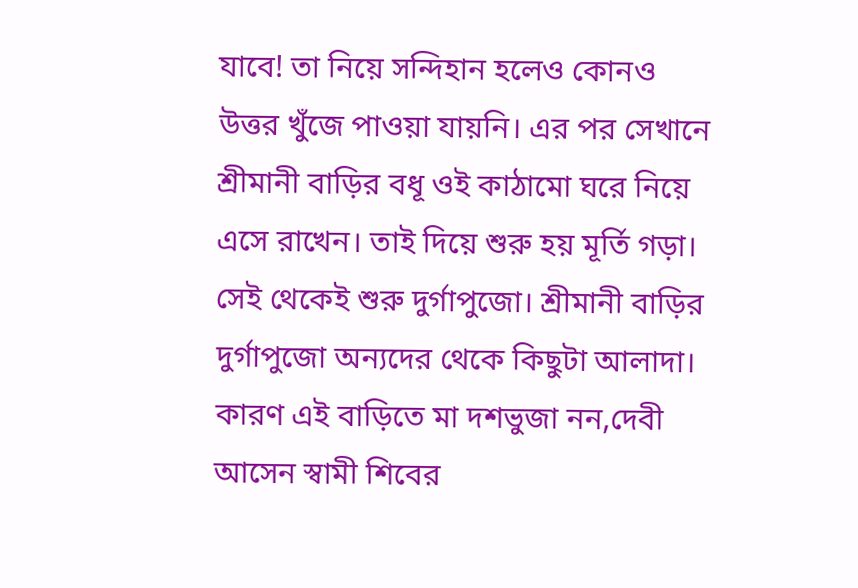যাবে! তা নিয়ে সন্দিহান হলেও কোনও উত্তর খুঁজে পাওয়া যায়নি। এর পর সেখানে শ্রীমানী বাড়ির বধূ ওই কাঠামো ঘরে নিয়ে এসে রাখেন। তাই দিয়ে শুরু হয় মূর্তি গড়া। সেই থেকেই শুরু দুর্গাপুজো। শ্রীমানী বাড়ির দুর্গাপুজো অন্যদের থেকে কিছুটা আলাদা। কারণ এই বাড়িতে মা দশভুজা নন,দেবী আসেন স্বামী শিবের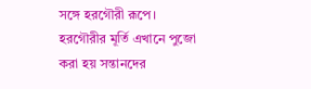সঙ্গে হরগৌরী রূপে। হরগৌরীর মূর্তি এখানে পুজো করা হয় সন্তানদের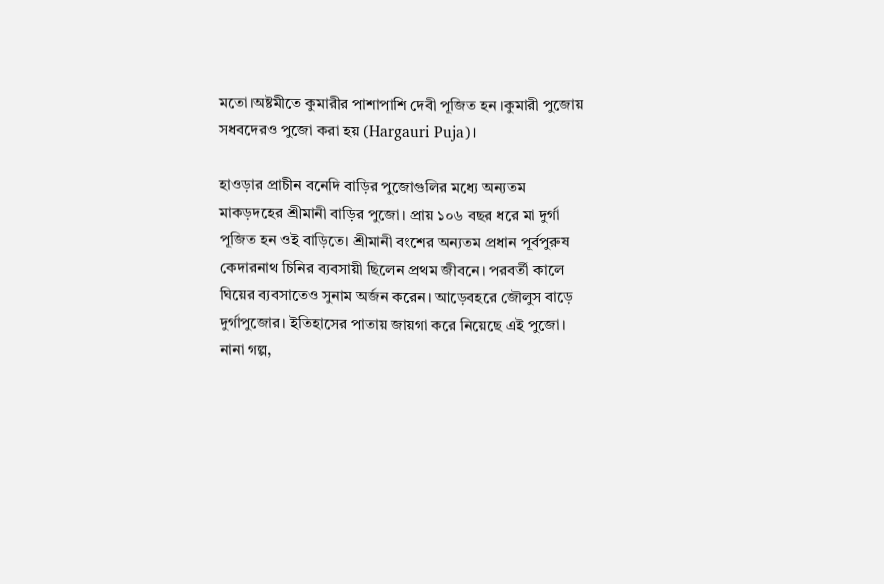মতো।অষ্টমীতে কুমারীর পাশাপাশি দেবী পূজিত হন ।কুমারী পুজোয় সধবদেরও পুজো করা হয় (Hargauri Puja)।

হাওড়ার প্রাচীন বনেদি বাড়ির পুজোগুলির মধ্যে অন্যতম মাকড়দহের শ্রীমানী বাড়ির পুজো। প্রায় ১০৬ বছর ধরে মা দুর্গা পূজিত হন ওই বাড়িতে। শ্রীমানী বংশের অন্যতম প্রধান পূর্বপুরুষ কেদারনাথ চিনির ব্যবসায়ী ছিলেন প্রথম জীবনে। পরবর্তী কালে ঘিয়ের ব্যবসাতেও সুনাম অর্জন করেন। আড়েবহরে জৌলুস বাড়ে দুর্গাপুজোর। ইতিহাসের পাতায় জায়গা করে নিয়েছে এই পুজো। নানা গল্প,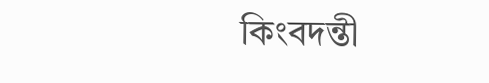কিংবদন্তী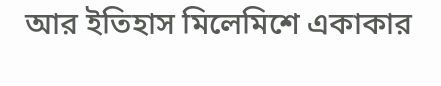আর ইতিহাস মিলেমিশে একাকার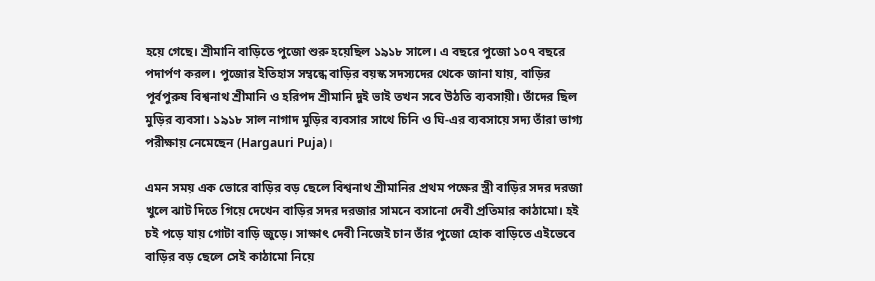হয়ে গেছে। শ্রীমানি বাড়িতে পুজো শুরু হয়েছিল ১৯১৮ সালে। এ বছরে পুজো ১০৭ বছরে পদার্পণ করল। পুজোর ইতিহাস সম্বন্ধে বাড়ির বয়স্ক সদস্যদের থেকে জানা যায়, বাড়ির পূর্বপুরুষ বিশ্বনাথ শ্রীমানি ও হরিপদ শ্রীমানি দুই ভাই তখন সবে উঠতি ব্যবসায়ী। তাঁদের ছিল মুড়ির ব্যবসা। ১৯১৮ সাল নাগাদ মুড়ির ব্যবসার সাথে চিনি ও ঘি-এর ব্যবসায়ে সদ্য তাঁরা ভাগ্য পরীক্ষায় নেমেছেন (Hargauri Puja)।

এমন সময় এক ভোরে বাড়ির বড় ছেলে বিশ্বনাথ শ্রীমানির প্রথম পক্ষের স্ত্রী বাড়ির সদর দরজা খুলে ঝাট দিতে গিয়ে দেখেন বাড়ির সদর দরজার সামনে বসানো দেবী প্রতিমার কাঠামো। হই চই পড়ে যায় গোটা বাড়ি জুড়ে। সাক্ষাৎ দেবী নিজেই চান তাঁর পুজো হোক বাড়িতে এইভেবে বাড়ির বড় ছেলে সেই কাঠামো নিয়ে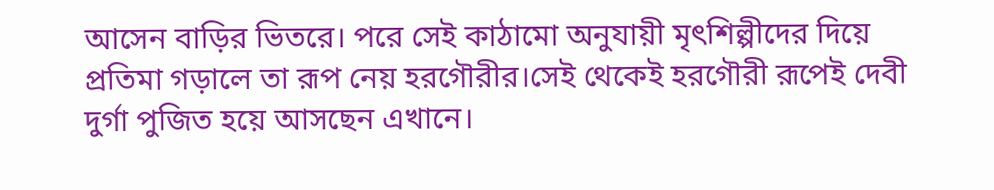আসেন বাড়ির ভিতরে। পরে সেই কাঠামো অনুযায়ী মৃৎশিল্পীদের দিয়ে প্রতিমা গড়ালে তা রূপ নেয় হরগৌরীর।সেই থেকেই হরগৌরী রূপেই দেবী দুর্গা পুজিত হয়ে আসছেন এখানে।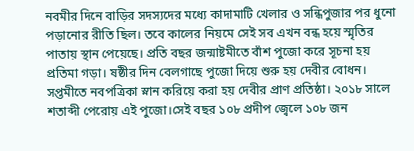নবমীর দিনে বাড়ির সদস্যদের মধ্যে কাদামাটি খেলার ও সন্ধিপুজার পর ধুনো পড়ানোর রীতি ছিল। তবে কালের নিয়মে সেই সব এখন বন্ধ হয়ে স্মৃতির পাতায় স্থান পেয়েছে। প্রতি বছর জন্মাষ্টমীতে বাঁশ পুজো করে সূচনা হয় প্রতিমা গড়া। ষষ্ঠীর দিন বেলগাছে পুজো দিয়ে শুরু হয় দেবীর বোধন। সপ্তমীতে নবপত্রিকা স্নান করিয়ে করা হয় দেবীর প্রাণ প্রতিষ্ঠা। ২০১৮ সালে শতাব্দী পেরোয় এই পুজো।সেই বছর ১০৮ প্রদীপ জ্বেলে ১০৮ জন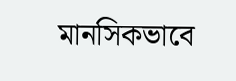মানসিকভাবে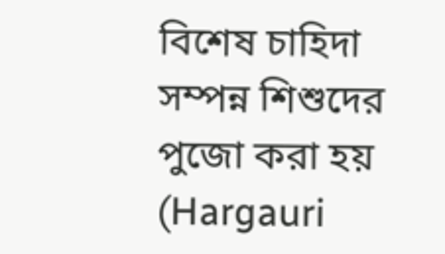বিশেষ চাহিদা সম্পন্ন শিশুদের পুজো করা হয় (Hargauri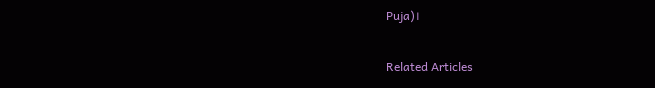Puja)।

Related Articles